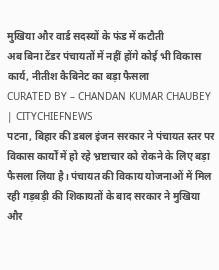मुखिया और वार्ड सदस्यों के फंड में कटौती
अब बिना टेंडर पंचायतों में नहीं होंगे कोई भी विकास कार्य, नीतीश कैबिनेट का बड़ा फैसला
CURATED BY – CHANDAN KUMAR CHAUBEY | CITYCHIEFNEWS
पटना, बिहार की डबल इंजन सरकार ने पंचायत स्तर पर विकास कार्यों में हो रहे भ्रष्टाचार को रोकने के लिए बड़ा फैसला लिया है। पंचायत की विकाय योजनाओं में मिल रही गड़बड़ी की शिकायतों के बाद सरकार ने मुखिया और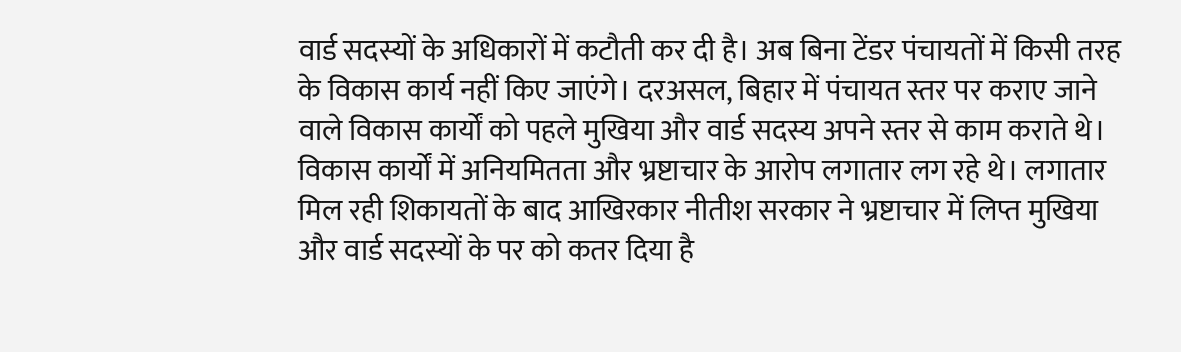वार्ड सदस्यों के अधिकारों में कटौती कर दी है। अब बिना टेंडर पंचायतों में किसी तरह के विकास कार्य नहीं किए जाएंगे। दरअसल, बिहार में पंचायत स्तर पर कराए जाने वाले विकास कार्यों को पहले मुखिया और वार्ड सदस्य अपने स्तर से काम कराते थे। विकास कार्यों में अनियमितता और भ्रष्टाचार के आरोप लगातार लग रहे थे। लगातार मिल रही शिकायतों के बाद आखिरकार नीतीश सरकार ने भ्रष्टाचार में लिप्त मुखिया और वार्ड सदस्यों के पर को कतर दिया है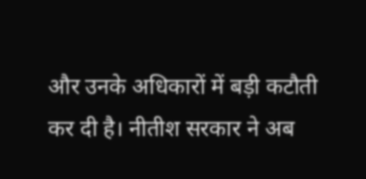और उनके अधिकारों में बड़ी कटौती कर दी है। नीतीश सरकार ने अब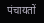पंचायतों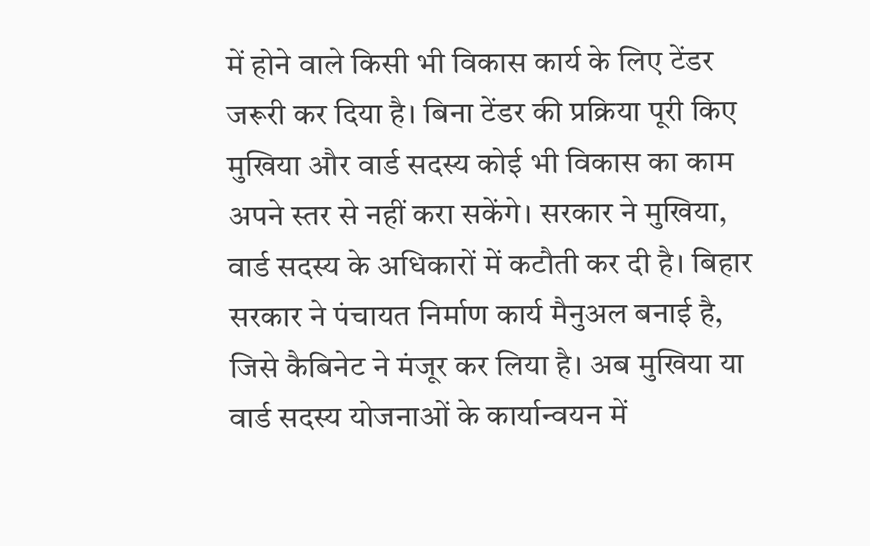में होने वाले किसी भी विकास कार्य के लिए टेंडर जरूरी कर दिया है। बिना टेंडर की प्रक्रिया पूरी किए मुखिया और वार्ड सदस्य कोई भी विकास का काम अपने स्तर से नहीं करा सकेंगे। सरकार ने मुखिया, वार्ड सदस्य के अधिकारों में कटौती कर दी है। बिहार सरकार ने पंचायत निर्माण कार्य मैनुअल बनाई है, जिसे कैबिनेट ने मंजूर कर लिया है। अब मुखिया या वार्ड सदस्य योजनाओं के कार्यान्वयन में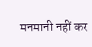मनमानी नहीं कर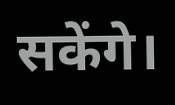सकेंगे।